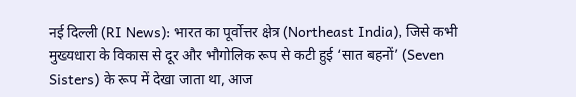नई दिल्ली (RI News): भारत का पूर्वोत्तर क्षेत्र (Northeast India), जिसे कभी मुख्यधारा के विकास से दूर और भौगोलिक रूप से कटी हुई ‘सात बहनों’ (Seven Sisters) के रूप में देखा जाता था, आज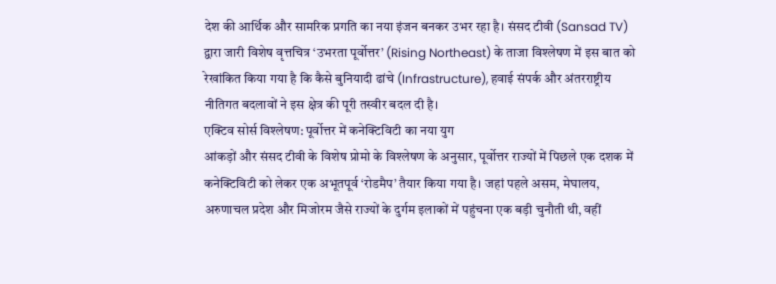देश की आर्थिक और सामरिक प्रगति का नया इंजन बनकर उभर रहा है। संसद टीवी (Sansad TV) द्वारा जारी विशेष वृत्तचित्र ‘उभरता पूर्वोत्तर’ (Rising Northeast) के ताजा विश्लेषण में इस बात को रेखांकित किया गया है कि कैसे बुनियादी ढांचे (Infrastructure), हवाई संपर्क और अंतरराष्ट्रीय नीतिगत बदलावों ने इस क्षेत्र की पूरी तस्वीर बदल दी है।
एक्टिव सोर्स विश्लेषण: पूर्वोत्तर में कनेक्टिविटी का नया युग
आंकड़ों और संसद टीवी के विशेष प्रोमो के विश्लेषण के अनुसार, पूर्वोत्तर राज्यों में पिछले एक दशक में कनेक्टिविटी को लेकर एक अभूतपूर्व ‘रोडमैप’ तैयार किया गया है। जहां पहले असम, मेघालय, अरुणाचल प्रदेश और मिजोरम जैसे राज्यों के दुर्गम इलाकों में पहुंचना एक बड़ी चुनौती थी, वहीं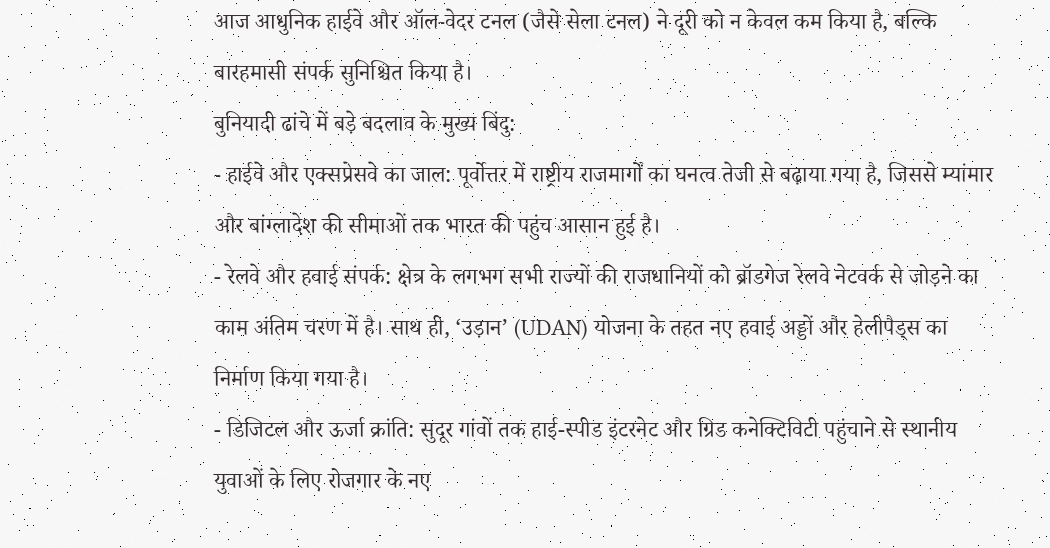आज आधुनिक हाईवे और ऑल-वेदर टनल (जैसे सेला टनल) ने दूरी को न केवल कम किया है, बल्कि बारहमासी संपर्क सुनिश्चित किया है।
बुनियादी ढांचे में बड़े बदलाव के मुख्य बिंदु:
- हाईवे और एक्सप्रेसवे का जाल: पूर्वोत्तर में राष्ट्रीय राजमार्गों का घनत्व तेजी से बढ़ाया गया है, जिससे म्यांमार और बांग्लादेश की सीमाओं तक भारत की पहुंच आसान हुई है।
- रेलवे और हवाई संपर्क: क्षेत्र के लगभग सभी राज्यों की राजधानियों को ब्रॉडगेज रेलवे नेटवर्क से जोड़ने का काम अंतिम चरण में है। साथ ही, ‘उड़ान’ (UDAN) योजना के तहत नए हवाई अड्डों और हेलीपैड्स का निर्माण किया गया है।
- डिजिटल और ऊर्जा क्रांति: सुदूर गांवों तक हाई-स्पीड इंटरनेट और ग्रिड कनेक्टिविटी पहुंचाने से स्थानीय युवाओं के लिए रोजगार के नए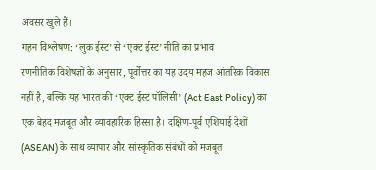अवसर खुले हैं।
गहन विश्लेषण: ‘लुक ईस्ट’ से ‘एक्ट ईस्ट’ नीति का प्रभाव
रणनीतिक विशेषज्ञों के अनुसार, पूर्वोत्तर का यह उदय महज आंतरिक विकास नहीं है, बल्कि यह भारत की ‘एक्ट ईस्ट पॉलिसी’ (Act East Policy) का एक बेहद मजबूत और व्यावहारिक हिस्सा है। दक्षिण-पूर्व एशियाई देशों (ASEAN) के साथ व्यापार और सांस्कृतिक संबंधों को मजबूत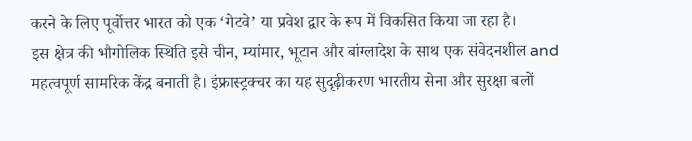करने के लिए पूर्वोत्तर भारत को एक ‘गेटवे’ या प्रवेश द्वार के रूप में विकसित किया जा रहा है।
इस क्षेत्र की भौगोलिक स्थिति इसे चीन, म्यांमार, भूटान और बांग्लादेश के साथ एक संवेदनशील and महत्वपूर्ण सामरिक केंद्र बनाती है। इंफ्रास्ट्रक्चर का यह सुदृढ़ीकरण भारतीय सेना और सुरक्षा बलों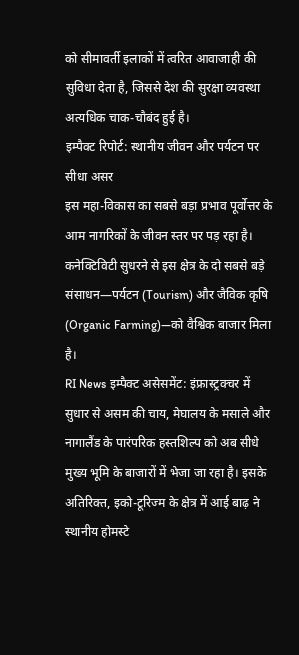को सीमावर्ती इलाकों में त्वरित आवाजाही की सुविधा देता है, जिससे देश की सुरक्षा व्यवस्था अत्यधिक चाक-चौबंद हुई है।
इम्पैक्ट रिपोर्ट: स्थानीय जीवन और पर्यटन पर सीधा असर
इस महा-विकास का सबसे बड़ा प्रभाव पूर्वोत्तर के आम नागरिकों के जीवन स्तर पर पड़ रहा है। कनेक्टिविटी सुधरने से इस क्षेत्र के दो सबसे बड़े संसाधन—पर्यटन (Tourism) और जैविक कृषि (Organic Farming)—को वैश्विक बाजार मिला है।
RI News इम्पैक्ट असेसमेंट: इंफ्रास्ट्रक्चर में सुधार से असम की चाय, मेघालय के मसाले और नागालैंड के पारंपरिक हस्तशिल्प को अब सीधे मुख्य भूमि के बाजारों में भेजा जा रहा है। इसके अतिरिक्त, इको-टूरिज्म के क्षेत्र में आई बाढ़ ने स्थानीय होमस्टे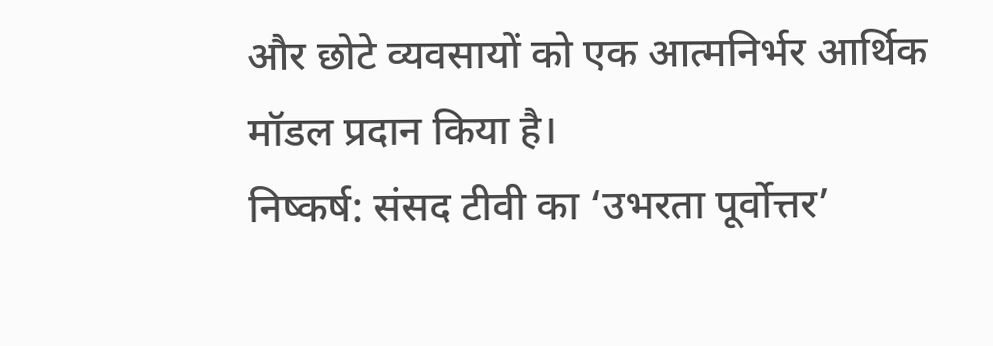और छोटे व्यवसायों को एक आत्मनिर्भर आर्थिक मॉडल प्रदान किया है।
निष्कर्ष: संसद टीवी का ‘उभरता पूर्वोत्तर’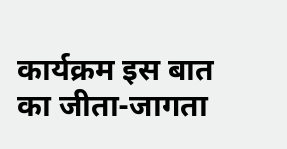कार्यक्रम इस बात का जीता-जागता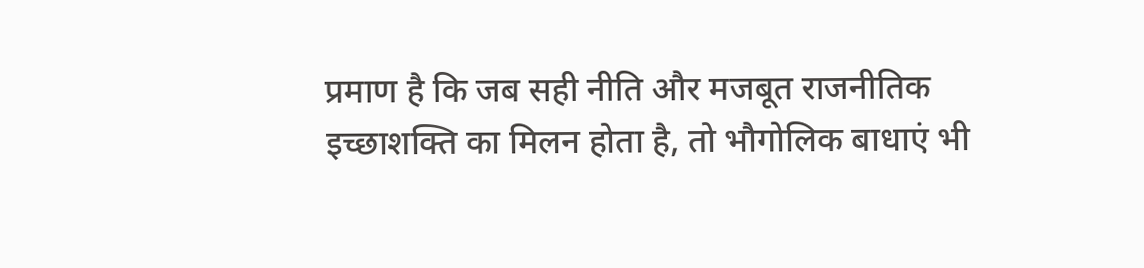प्रमाण है कि जब सही नीति और मजबूत राजनीतिक इच्छाशक्ति का मिलन होता है, तो भौगोलिक बाधाएं भी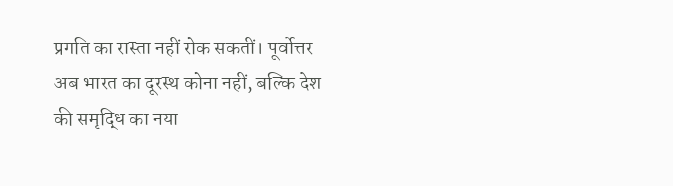प्रगति का रास्ता नहीं रोक सकतीं। पूर्वोत्तर अब भारत का दूरस्थ कोना नहीं, बल्कि देश की समृद्धि का नया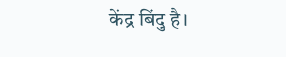केंद्र बिंदु है।